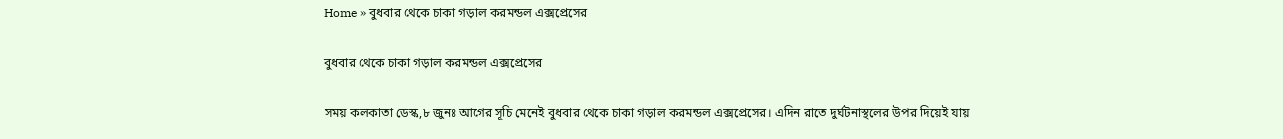Home » বুধবার থেকে চাকা গড়াল করমন্ডল এক্সপ্রেসের

বুধবার থেকে চাকা গড়াল করমন্ডল এক্সপ্রেসের

সময় কলকাতা ডেস্ক,৮ জুনঃ আগের সূচি মেনেই বুধবার থেকে চাকা গড়াল করমন্ডল এক্সপ্রেসের। এদিন রাতে দুর্ঘটনাস্থলের উপর দিয়েই যায়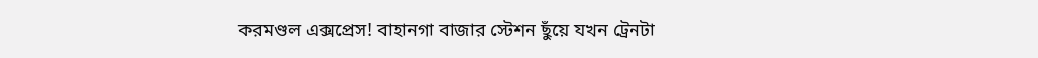করমণ্ডল এক্সপ্রেস! বাহানগা বাজার স্টেশন ছুঁয়ে যখন ট্রেনটা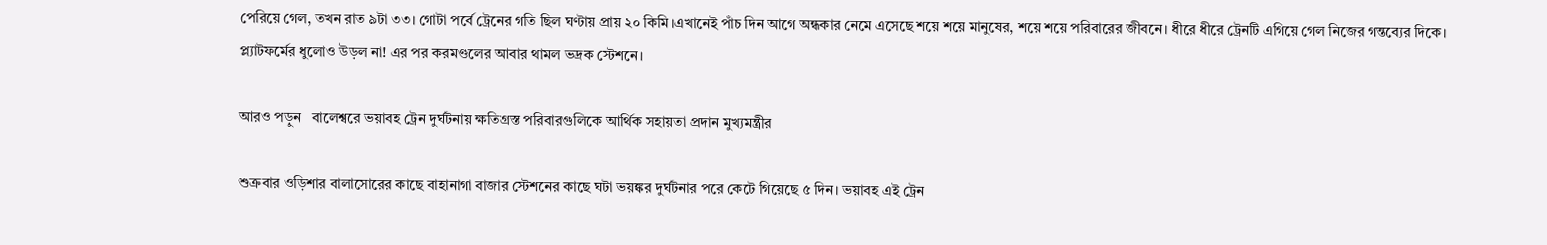পেরিয়ে গেল, তখন রাত ৯টা ৩৩। গোটা পর্বে ট্রেনের গতি ছিল ঘণ্টায় প্রায় ২০ কিমি।এখানেই পাঁচ দিন আগে অন্ধকার নেমে এসেছে শয়ে শয়ে মানুষের, শয়ে শয়ে পরিবারের জীবনে। ধীরে ধীরে ট্রেনটি এগিয়ে গেল নিজের গন্তব্যের দিকে। প্ল্যাটফর্মের ধুলোও উড়ল না! এর পর করমণ্ডলের আবার থামল ভদ্রক স্টেশনে।

আরও পড়ুন   বালেশ্বরে ভয়াবহ ট্রেন দুর্ঘটনায় ক্ষতিগ্রস্ত পরিবারগুলিকে আর্থিক সহায়তা প্রদান মুখ্যমন্ত্রীর

শুক্রবার ওড়িশার বালাসোরের কাছে বাহানাগা বাজার স্টেশনের কাছে ঘটা ভয়ঙ্কর দুর্ঘটনার পরে কেটে গিয়েছে ৫ দিন। ভয়াবহ এই ট্রেন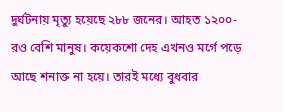দুর্ঘটনায় মৃত্যু হয়েছে ২৮৮ জনের। আহত ১২০০-রও বেশি মানুষ। কয়েকশো দেহ এখনও মর্গে পড়ে আছে শনাক্ত না হয়ে। তারই মধ্যে বুধবার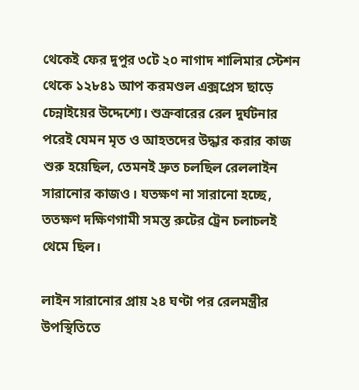থেকেই ফের দুপুর ৩টে ২০ নাগাদ শালিমার স্টেশন থেকে ১২৮৪১ আপ করমণ্ডল এক্সপ্রেস ছাড়ে চেন্নাইয়ের উদ্দেশ্যে। শুক্রবারের রেল দুর্ঘটনার পরেই যেমন মৃত ও আহতদের উদ্ধার করার কাজ শুরু হয়েছিল, তেমনই দ্রুত চলছিল রেললাইন সারানোর কাজও। যতক্ষণ না সারানো হচ্ছে, ততক্ষণ দক্ষিণগামী সমস্ত রুটের ট্রেন চলাচলই থেমে ছিল।

লাইন সারানোর প্রায় ২৪ ঘণ্টা পর রেলমন্ত্রীর উপস্থিতিতে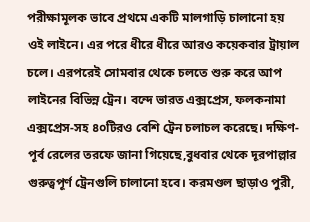পরীক্ষামূলক ভাবে প্রথমে একটি মালগাড়ি চালানো হয় ওই লাইনে। এর পরে ধীরে ধীরে আরও কয়েকবার ট্রায়াল চলে। এরপরেই সোমবার থেকে চলতে শুরু করে আপ লাইনের বিভিন্ন ট্রেন। বন্দে ভারত এক্সপ্রেস, ফলকনামা এক্সপ্রেস-সহ ৪০টিরও বেশি ট্রেন চলাচল করেছে। দক্ষিণ-পূর্ব রেলের তরফে জানা গিয়েছে,বুধবার থেকে দূরপাল্লার গুরুত্বপূর্ণ ট্রেনগুলি চালানো হবে। করমণ্ডল ছাড়াও পুরী,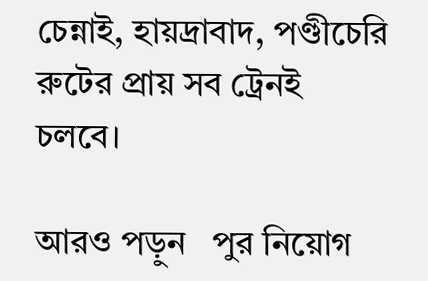চেন্নাই, হায়দ্রাবাদ, পণ্ডীচেরি রুটের প্রায় সব ট্রেনই চলবে।

আরও পড়ুন   পুর নিয়োগ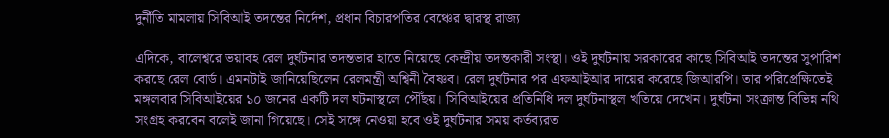দুর্নীতি মামলায় সিবিআই তদন্তের নির্দেশ, প্রধান বিচারপতির বেঞ্চের দ্বারস্থ রাজ্য

এদিকে, বালেশ্বরে ভয়াবহ রেল দুর্ঘটনার তদন্তভার হাতে নিয়েছে কেন্দ্রীয় তদন্তকারী সংস্থা। ওই দুর্ঘটনায় সরকারের কাছে সিবিআই তদন্তের সুপারিশ করছে রেল বোর্ড। এমনটাই জানিয়েছিলেন রেলমন্ত্রী অশ্বিনী বৈষ্ণব। রেল দুর্ঘটনার পর এফআইআর দায়ের করেছে জিআরপি। তার পরিপ্রেক্ষিতেই মঙ্গলবার সিবিআইয়ের ১০ জনের একটি দল ঘটনাস্থলে পৌঁছয়। সিবিআইয়ের প্রতিনিধি দল দুর্ঘটনাস্থল খতিয়ে দেখেন। দুর্ঘটনা সংক্রান্ত বিভিন্ন নথি সংগ্রহ করবেন বলেই জানা গিয়েছে। সেই সঙ্গে নেওয়া হবে ওই দুর্ঘটনার সময় কর্তব্যরত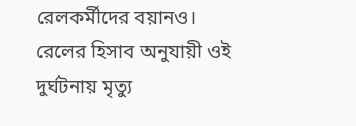রেলকর্মীদের বয়ানও। রেলের হিসাব অনুযায়ী ওই দুর্ঘটনায় মৃত্যু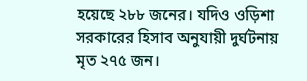হয়েছে ২৮৮ জনের। যদিও ওড়িশা সরকারের হিসাব অনুযায়ী দুর্ঘটনায় মৃত ২৭৫ জন।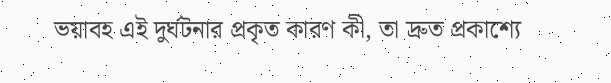ভয়াবহ এই দুর্ঘটনার প্রকৃত কারণ কী, তা দ্রুত প্রকাশ্যে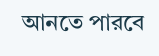আনতে পারবে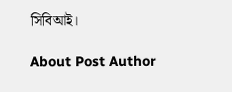সিবিআই।

About Post Author